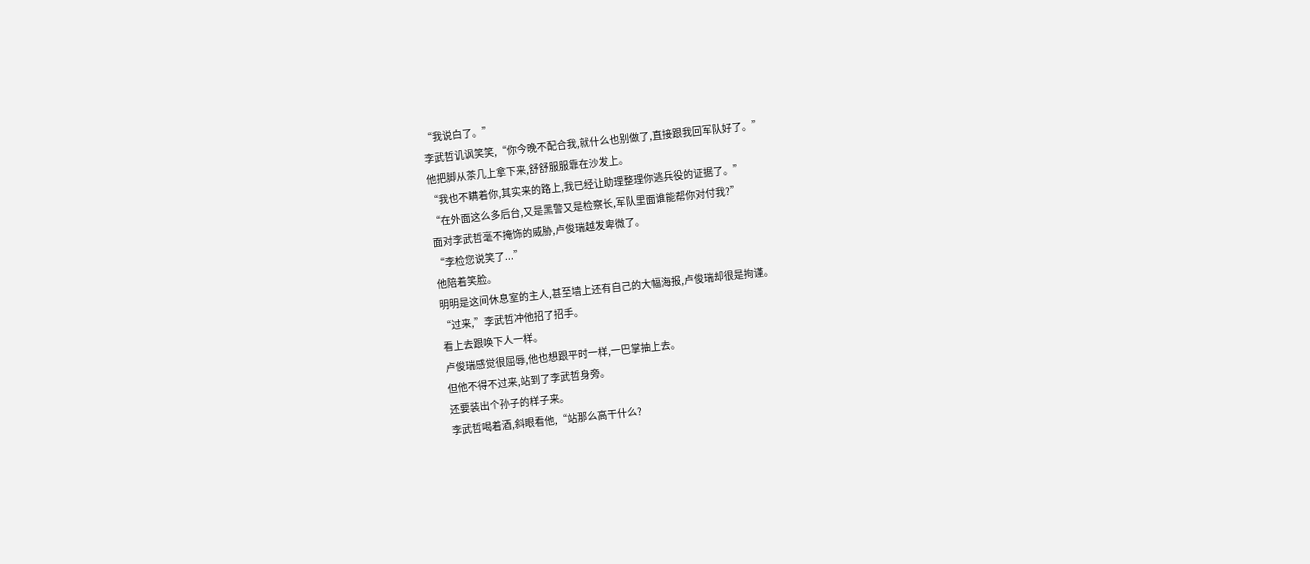“我说白了。”
李武哲讥讽笑笑,“你今晚不配合我,就什么也别做了,直接跟我回军队好了。”
他把脚从茶几上拿下来,舒舒服服靠在沙发上。
“我也不瞒着你,其实来的路上,我已经让助理整理你逃兵役的证据了。”
“在外面这么多后台,又是黑警又是检察长,军队里面谁能帮你对付我?”
面对李武哲毫不掩饰的威胁,卢俊瑞越发卑微了。
“李检您说笑了...”
他陪着笑脸。
明明是这间休息室的主人,甚至墙上还有自己的大幅海报,卢俊瑞却很是拘谨。
“过来,”李武哲冲他招了招手。
看上去跟唤下人一样。
卢俊瑞感觉很屈辱,他也想跟平时一样,一巴掌抽上去。
但他不得不过来,站到了李武哲身旁。
还要装出个孙子的样子来。
李武哲喝着酒,斜眼看他,“站那么高干什么?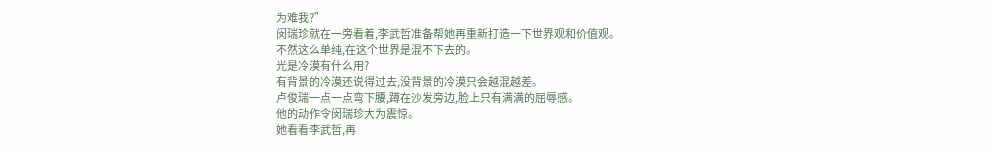为难我?”
闵瑞珍就在一旁看着,李武哲准备帮她再重新打造一下世界观和价值观。
不然这么单纯,在这个世界是混不下去的。
光是冷漠有什么用?
有背景的冷漠还说得过去,没背景的冷漠只会越混越差。
卢俊瑞一点一点弯下腰,蹲在沙发旁边,脸上只有满满的屈辱感。
他的动作令闵瑞珍大为震惊。
她看看李武哲,再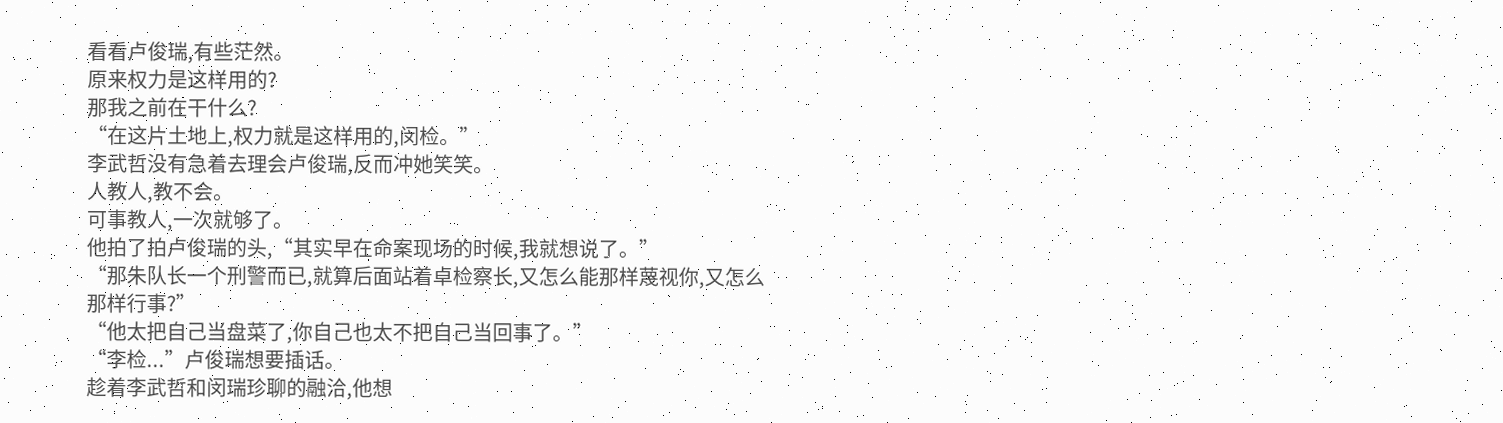看看卢俊瑞,有些茫然。
原来权力是这样用的?
那我之前在干什么?
“在这片土地上,权力就是这样用的,闵检。”
李武哲没有急着去理会卢俊瑞,反而冲她笑笑。
人教人,教不会。
可事教人,一次就够了。
他拍了拍卢俊瑞的头,“其实早在命案现场的时候,我就想说了。”
“那朱队长一个刑警而已,就算后面站着卓检察长,又怎么能那样蔑视你,又怎么那样行事?”
“他太把自己当盘菜了,你自己也太不把自己当回事了。”
“李检...”卢俊瑞想要插话。
趁着李武哲和闵瑞珍聊的融洽,他想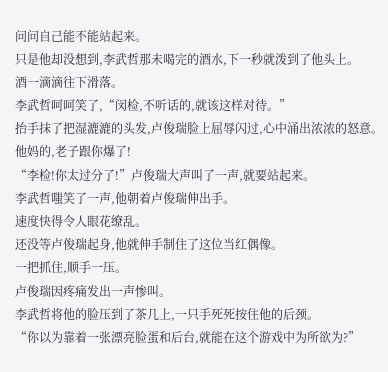问问自己能不能站起来。
只是他却没想到,李武哲那未喝完的酒水,下一秒就泼到了他头上。
酒一滴滴往下滑落。
李武哲呵呵笑了,“闵检,不听话的,就该这样对待。”
抬手抹了把湿漉漉的头发,卢俊瑞脸上屈辱闪过,心中涌出浓浓的怒意。
他妈的,老子跟你爆了!
“李检!你太过分了!”卢俊瑞大声叫了一声,就要站起来。
李武哲嗤笑了一声,他朝着卢俊瑞伸出手。
速度快得令人眼花缭乱。
还没等卢俊瑞起身,他就伸手制住了这位当红偶像。
一把抓住,顺手一压。
卢俊瑞因疼痛发出一声惨叫。
李武哲将他的脸压到了茶几上,一只手死死按住他的后颈。
“你以为靠着一张漂亮脸蛋和后台,就能在这个游戏中为所欲为?”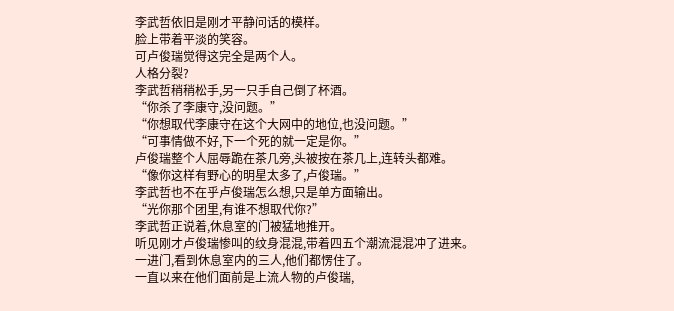李武哲依旧是刚才平静问话的模样。
脸上带着平淡的笑容。
可卢俊瑞觉得这完全是两个人。
人格分裂?
李武哲稍稍松手,另一只手自己倒了杯酒。
“你杀了李康守,没问题。”
“你想取代李康守在这个大网中的地位,也没问题。”
“可事情做不好,下一个死的就一定是你。”
卢俊瑞整个人屈辱跪在茶几旁,头被按在茶几上,连转头都难。
“像你这样有野心的明星太多了,卢俊瑞。”
李武哲也不在乎卢俊瑞怎么想,只是单方面输出。
“光你那个团里,有谁不想取代你?”
李武哲正说着,休息室的门被猛地推开。
听见刚才卢俊瑞惨叫的纹身混混,带着四五个潮流混混冲了进来。
一进门,看到休息室内的三人,他们都愣住了。
一直以来在他们面前是上流人物的卢俊瑞,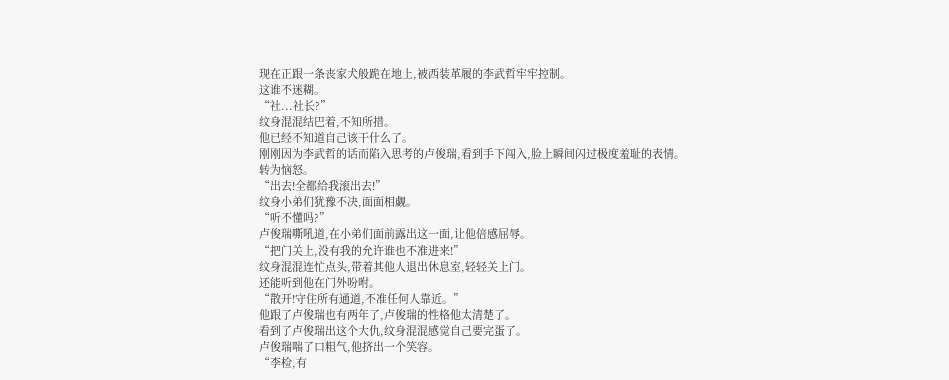现在正跟一条丧家犬般跪在地上,被西装革履的李武哲牢牢控制。
这谁不迷糊。
“社...社长?”
纹身混混结巴着,不知所措。
他已经不知道自己该干什么了。
刚刚因为李武哲的话而陷入思考的卢俊瑞,看到手下闯入,脸上瞬间闪过极度羞耻的表情。
转为恼怒。
“出去!全都给我滚出去!”
纹身小弟们犹豫不决,面面相觑。
“听不懂吗?”
卢俊瑞嘶吼道,在小弟们面前露出这一面,让他倍感屈辱。
“把门关上,没有我的允许谁也不准进来!”
纹身混混连忙点头,带着其他人退出休息室,轻轻关上门。
还能听到他在门外吩咐。
“散开!守住所有通道,不准任何人靠近。”
他跟了卢俊瑞也有两年了,卢俊瑞的性格他太清楚了。
看到了卢俊瑞出这个大仇,纹身混混感觉自己要完蛋了。
卢俊瑞喘了口粗气,他挤出一个笑容。
“李检,有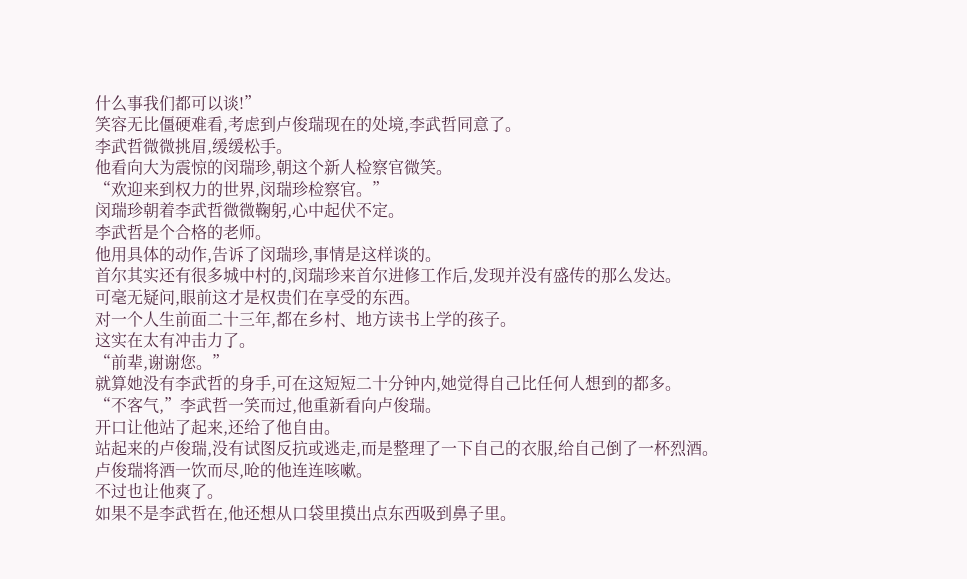什么事我们都可以谈!”
笑容无比僵硬难看,考虑到卢俊瑞现在的处境,李武哲同意了。
李武哲微微挑眉,缓缓松手。
他看向大为震惊的闵瑞珍,朝这个新人检察官微笑。
“欢迎来到权力的世界,闵瑞珍检察官。”
闵瑞珍朝着李武哲微微鞠躬,心中起伏不定。
李武哲是个合格的老师。
他用具体的动作,告诉了闵瑞珍,事情是这样谈的。
首尔其实还有很多城中村的,闵瑞珍来首尔进修工作后,发现并没有盛传的那么发达。
可毫无疑问,眼前这才是权贵们在享受的东西。
对一个人生前面二十三年,都在乡村、地方读书上学的孩子。
这实在太有冲击力了。
“前辈,谢谢您。”
就算她没有李武哲的身手,可在这短短二十分钟内,她觉得自己比任何人想到的都多。
“不客气,”李武哲一笑而过,他重新看向卢俊瑞。
开口让他站了起来,还给了他自由。
站起来的卢俊瑞,没有试图反抗或逃走,而是整理了一下自己的衣服,给自己倒了一杯烈酒。
卢俊瑞将酒一饮而尽,呛的他连连咳嗽。
不过也让他爽了。
如果不是李武哲在,他还想从口袋里摸出点东西吸到鼻子里。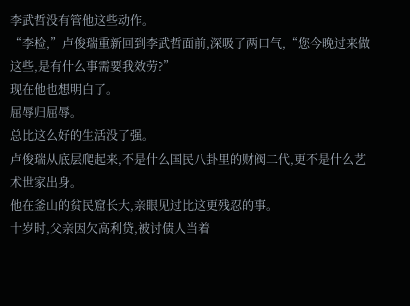李武哲没有管他这些动作。
“李检,”卢俊瑞重新回到李武哲面前,深吸了两口气,“您今晚过来做这些,是有什么事需要我效劳?”
现在他也想明白了。
屈辱归屈辱。
总比这么好的生活没了强。
卢俊瑞从底层爬起来,不是什么国民八卦里的财阀二代,更不是什么艺术世家出身。
他在釜山的贫民窟长大,亲眼见过比这更残忍的事。
十岁时,父亲因欠高利贷,被讨债人当着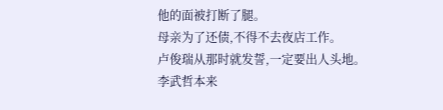他的面被打断了腿。
母亲为了还债,不得不去夜店工作。
卢俊瑞从那时就发誓,一定要出人头地。
李武哲本来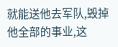就能送他去军队,毁掉他全部的事业,这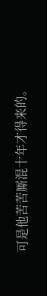可是他苦苦厮混十年才得来的。